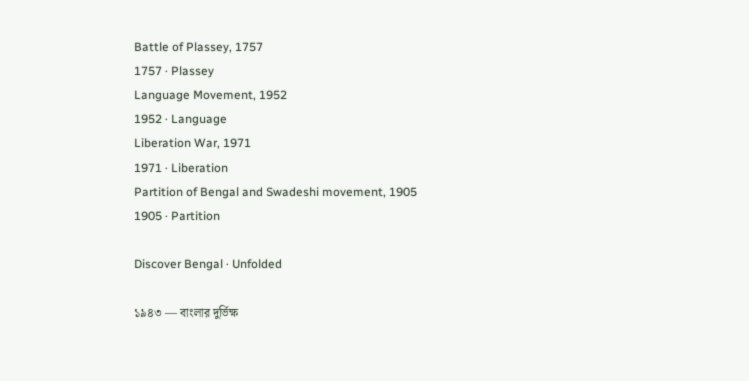Battle of Plassey, 1757
1757 · Plassey
Language Movement, 1952
1952 · Language
Liberation War, 1971
1971 · Liberation
Partition of Bengal and Swadeshi movement, 1905
1905 · Partition

Discover Bengal · Unfolded

১৯৪৩ — বাংলার দুর্ভিক্ষ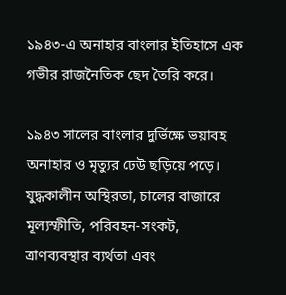১৯৪৩-এ অনাহার বাংলার ইতিহাসে এক গভীর রাজনৈতিক ছেদ তৈরি করে।

১৯৪৩ সালের বাংলার দুর্ভিক্ষে ভয়াবহ অনাহার ও মৃত্যুর ঢেউ ছড়িয়ে পড়ে। যুদ্ধকালীন অস্থিরতা, চালের বাজারে মূল্যস্ফীতি, পরিবহন-সংকট, ত্রাণব্যবস্থার ব্যর্থতা এবং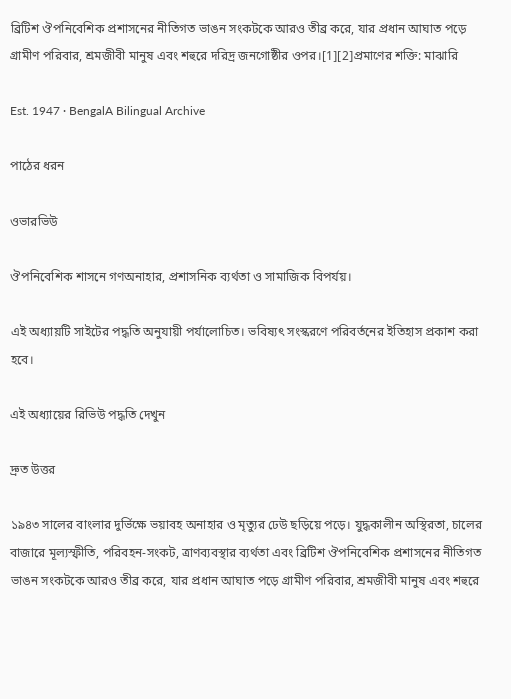ব্রিটিশ ঔপনিবেশিক প্রশাসনের নীতিগত ভাঙন সংকটকে আরও তীব্র করে, যার প্রধান আঘাত পড়ে গ্রামীণ পরিবার, শ্রমজীবী মানুষ এবং শহুরে দরিদ্র জনগোষ্ঠীর ওপর।[1][2]প্রমাণের শক্তি: মাঝারি

Est. 1947 · BengalA Bilingual Archive

পাঠের ধরন

ওভারভিউ

ঔপনিবেশিক শাসনে গণঅনাহার, প্রশাসনিক ব্যর্থতা ও সামাজিক বিপর্যয়।

এই অধ্যায়টি সাইটের পদ্ধতি অনুযায়ী পর্যালোচিত। ভবিষ্যৎ সংস্করণে পরিবর্তনের ইতিহাস প্রকাশ করা হবে।

এই অধ্যায়ের রিভিউ পদ্ধতি দেখুন

দ্রুত উত্তর

১৯৪৩ সালের বাংলার দুর্ভিক্ষে ভয়াবহ অনাহার ও মৃত্যুর ঢেউ ছড়িয়ে পড়ে। যুদ্ধকালীন অস্থিরতা, চালের বাজারে মূল্যস্ফীতি, পরিবহন-সংকট, ত্রাণব্যবস্থার ব্যর্থতা এবং ব্রিটিশ ঔপনিবেশিক প্রশাসনের নীতিগত ভাঙন সংকটকে আরও তীব্র করে, যার প্রধান আঘাত পড়ে গ্রামীণ পরিবার, শ্রমজীবী মানুষ এবং শহুরে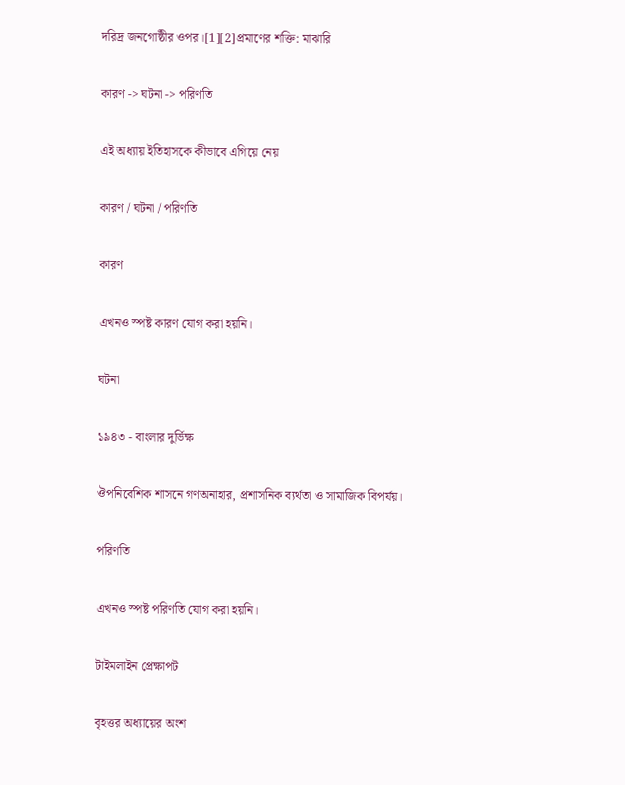দরিদ্র জনগোষ্ঠীর ওপর।[1][2]প্রমাণের শক্তি: মাঝারি

কারণ -> ঘটনা -> পরিণতি

এই অধ্যায় ইতিহাসকে কীভাবে এগিয়ে নেয়

কারণ / ঘটনা / পরিণতি

কারণ

এখনও স্পষ্ট কারণ যোগ করা হয়নি।

ঘটনা

১৯৪৩ - বাংলার দুর্ভিক্ষ

ঔপনিবেশিক শাসনে গণঅনাহার, প্রশাসনিক ব্যর্থতা ও সামাজিক বিপর্যয়।

পরিণতি

এখনও স্পষ্ট পরিণতি যোগ করা হয়নি।

টাইমলাইন প্রেক্ষাপট

বৃহত্তর অধ্যায়ের অংশ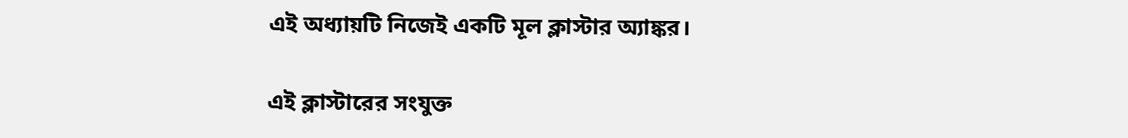এই অধ্যায়টি নিজেই একটি মূল ক্লাস্টার অ্যাঙ্কর।

এই ক্লাস্টারের সংযুক্ত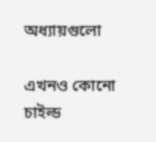অধ্যায়গুলো

এখনও কোনো চাইল্ড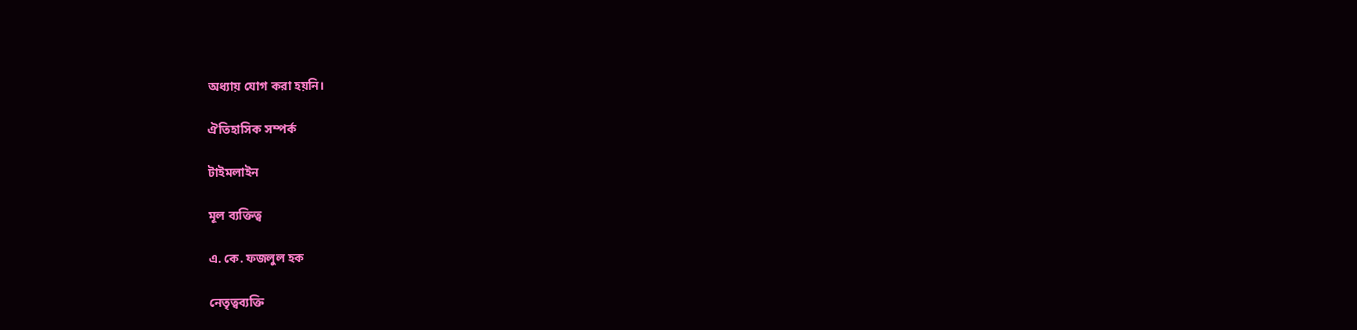অধ্যায় যোগ করা হয়নি।

ঐতিহাসিক সম্পর্ক

টাইমলাইন

মূল ব্যক্তিত্ব

এ. কে. ফজলুল হক

নেতৃত্বব্যক্তি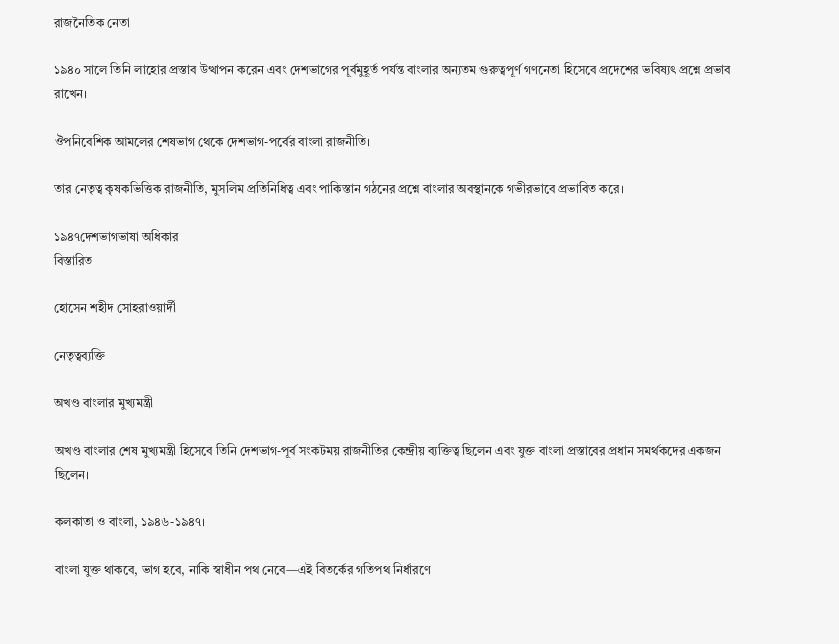রাজনৈতিক নেতা

১৯৪০ সালে তিনি লাহোর প্রস্তাব উত্থাপন করেন এবং দেশভাগের পূর্বমুহূর্ত পর্যন্ত বাংলার অন্যতম গুরুত্বপূর্ণ গণনেতা হিসেবে প্রদেশের ভবিষ্যৎ প্রশ্নে প্রভাব রাখেন।

ঔপনিবেশিক আমলের শেষভাগ থেকে দেশভাগ-পর্বের বাংলা রাজনীতি।

তার নেতৃত্ব কৃষকভিত্তিক রাজনীতি, মুসলিম প্রতিনিধিত্ব এবং পাকিস্তান গঠনের প্রশ্নে বাংলার অবস্থানকে গভীরভাবে প্রভাবিত করে।

১৯৪৭দেশভাগভাষা অধিকার
বিস্তারিত

হোসেন শহীদ সোহরাওয়ার্দী

নেতৃত্বব্যক্তি

অখণ্ড বাংলার মুখ্যমন্ত্রী

অখণ্ড বাংলার শেষ মুখ্যমন্ত্রী হিসেবে তিনি দেশভাগ-পূর্ব সংকটময় রাজনীতির কেন্দ্রীয় ব্যক্তিত্ব ছিলেন এবং যুক্ত বাংলা প্রস্তাবের প্রধান সমর্থকদের একজন ছিলেন।

কলকাতা ও বাংলা, ১৯৪৬-১৯৪৭।

বাংলা যুক্ত থাকবে, ভাগ হবে, নাকি স্বাধীন পথ নেবে—এই বিতর্কের গতিপথ নির্ধারণে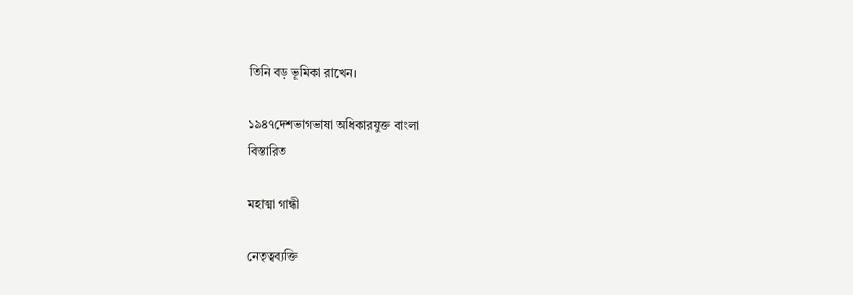তিনি বড় ভূমিকা রাখেন।

১৯৪৭দেশভাগভাষা অধিকারযুক্ত বাংলা
বিস্তারিত

মহাত্মা গান্ধী

নেতৃত্বব্যক্তি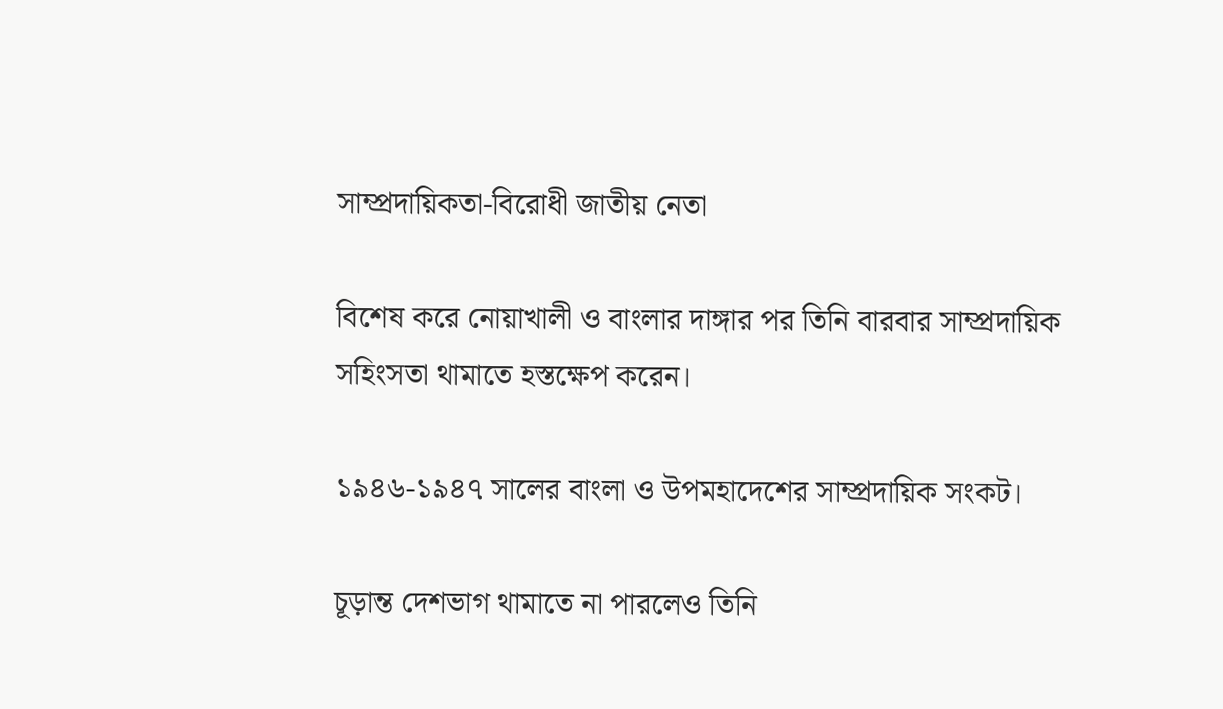সাম্প্রদায়িকতা-বিরোধী জাতীয় নেতা

বিশেষ করে নোয়াখালী ও বাংলার দাঙ্গার পর তিনি বারবার সাম্প্রদায়িক সহিংসতা থামাতে হস্তক্ষেপ করেন।

১৯৪৬-১৯৪৭ সালের বাংলা ও উপমহাদেশের সাম্প্রদায়িক সংকট।

চূড়ান্ত দেশভাগ থামাতে না পারলেও তিনি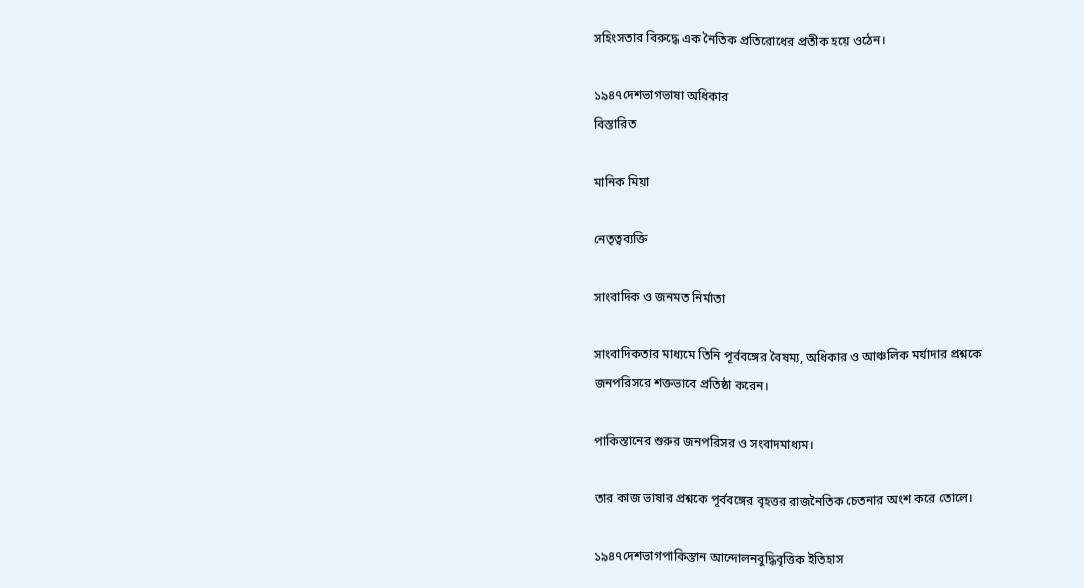সহিংসতার বিরুদ্ধে এক নৈতিক প্রতিরোধের প্রতীক হয়ে ওঠেন।

১৯৪৭দেশভাগভাষা অধিকার
বিস্তারিত

মানিক মিয়া

নেতৃত্বব্যক্তি

সাংবাদিক ও জনমত নির্মাতা

সাংবাদিকতার মাধ্যমে তিনি পূর্ববঙ্গের বৈষম্য, অধিকার ও আঞ্চলিক মর্যাদার প্রশ্নকে জনপরিসরে শক্তভাবে প্রতিষ্ঠা করেন।

পাকিস্তানের শুরুর জনপরিসর ও সংবাদমাধ্যম।

তার কাজ ভাষার প্রশ্নকে পূর্ববঙ্গের বৃহত্তর রাজনৈতিক চেতনার অংশ করে তোলে।

১৯৪৭দেশভাগপাকিস্তান আন্দোলনবুদ্ধিবৃত্তিক ইতিহাস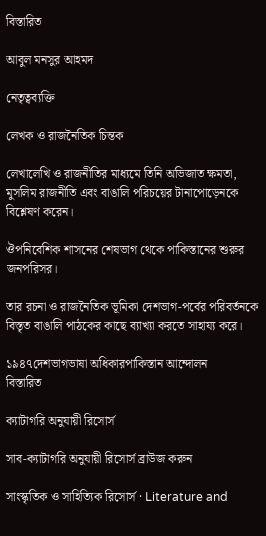বিস্তারিত

আবুল মনসুর আহমদ

নেতৃত্বব্যক্তি

লেখক ও রাজনৈতিক চিন্তক

লেখালেখি ও রাজনীতির মাধ্যমে তিনি অভিজাত ক্ষমতা, মুসলিম রাজনীতি এবং বাঙালি পরিচয়ের টানাপোড়েনকে বিশ্লেষণ করেন।

ঔপনিবেশিক শাসনের শেষভাগ থেকে পাকিস্তানের শুরুর জনপরিসর।

তার রচনা ও রাজনৈতিক ভূমিকা দেশভাগ-পর্বের পরিবর্তনকে বিস্তৃত বাঙালি পাঠকের কাছে ব্যাখ্যা করতে সাহায্য করে।

১৯৪৭দেশভাগভাষা অধিকারপাকিস্তান আন্দোলন
বিস্তারিত

ক্যাটাগরি অনুযায়ী রিসোর্স

সাব-ক্যাটাগরি অনুযায়ী রিসোর্স ব্রাউজ করুন

সাংস্কৃতিক ও সাহিত্যিক রিসোর্স · Literature and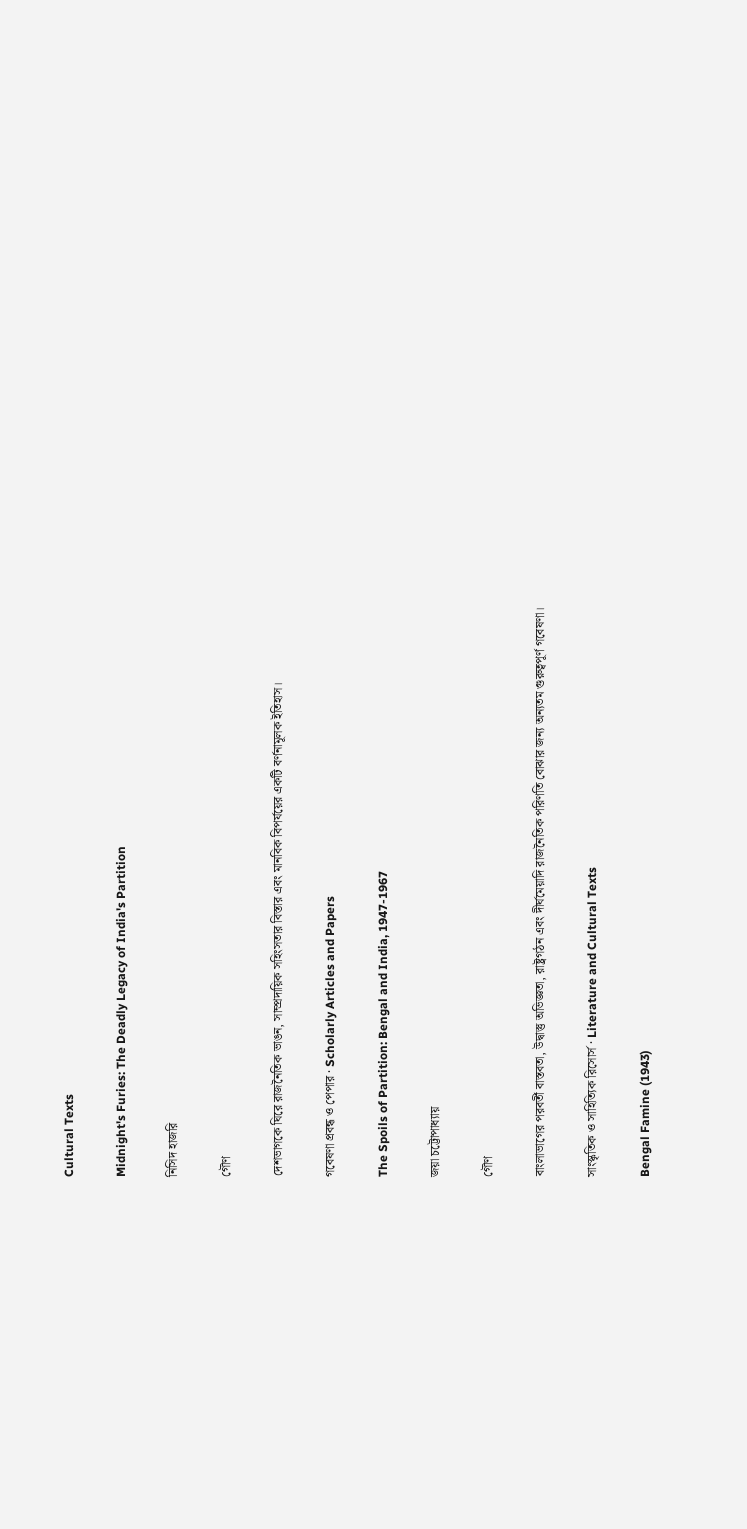Cultural Texts

Midnight's Furies: The Deadly Legacy of India's Partition

নিসিদ হাজরি

গৌণ

দেশভাগকে ঘিরে রাজনৈতিক ভাঙন, সাম্প্রদায়িক সহিংসতার বিস্তার এবং মানবিক বিপর্যয়ের একটি বর্ণনামূলক ইতিহাস।

গবেষণা প্রবন্ধ ও পেপার · Scholarly Articles and Papers

The Spoils of Partition: Bengal and India, 1947-1967

জয়া চট্টোপাধ্যায়

গৌণ

বাংলাভাগের পরবর্তী বাস্তবতা, উদ্বাস্তু অভিজ্ঞতা, রাষ্ট্রগঠন এবং দীর্ঘমেয়াদি রাজনৈতিক পরিণতি বোঝার জন্য অন্যতম গুরুত্বপূর্ণ গবেষণা।

সাংস্কৃতিক ও সাহিত্যিক রিসোর্স · Literature and Cultural Texts

Bengal Famine (1943)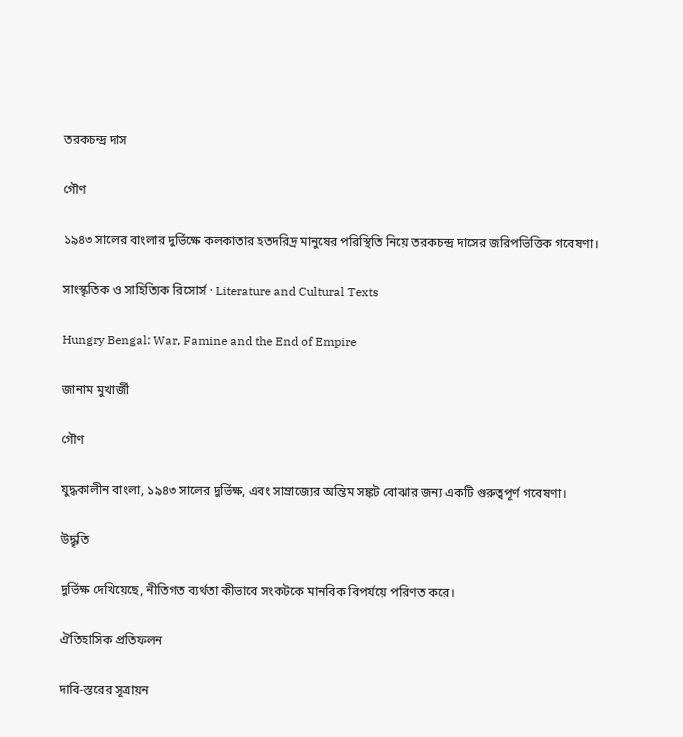তরকচন্দ্র দাস

গৌণ

১৯৪৩ সালের বাংলার দুর্ভিক্ষে কলকাতার হতদরিদ্র মানুষের পরিস্থিতি নিয়ে তরকচন্দ্র দাসের জরিপভিত্তিক গবেষণা।

সাংস্কৃতিক ও সাহিত্যিক রিসোর্স · Literature and Cultural Texts

Hungry Bengal: War, Famine and the End of Empire

জানাম মুখার্জী

গৌণ

যুদ্ধকালীন বাংলা, ১৯৪৩ সালের দুর্ভিক্ষ, এবং সাম্রাজ্যের অন্তিম সঙ্কট বোঝার জন্য একটি গুরুত্বপূর্ণ গবেষণা।

উদ্ধৃতি

দুর্ভিক্ষ দেখিয়েছে, নীতিগত ব্যর্থতা কীভাবে সংকটকে মানবিক বিপর্যয়ে পরিণত করে।

ঐতিহাসিক প্রতিফলন

দাবি-স্তরের সূত্রায়ন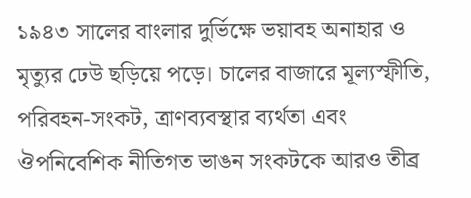১৯৪৩ সালের বাংলার দুর্ভিক্ষে ভয়াবহ অনাহার ও মৃত্যুর ঢেউ ছড়িয়ে পড়ে। চালের বাজারে মূল্যস্ফীতি, পরিবহন-সংকট, ত্রাণব্যবস্থার ব্যর্থতা এবং ঔপনিবেশিক নীতিগত ভাঙন সংকটকে আরও তীব্র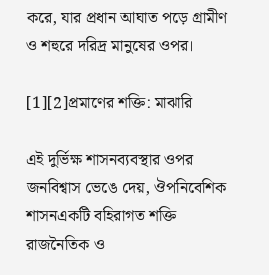করে, যার প্রধান আঘাত পড়ে গ্রামীণ ও শহুরে দরিদ্র মানুষের ওপর।

[1][2]প্রমাণের শক্তি: মাঝারি

এই দুর্ভিক্ষ শাসনব্যবস্থার ওপর জনবিশ্বাস ভেঙে দেয়, ঔপনিবেশিক শাসনএকটি বহিরাগত শক্তি রাজনৈতিক ও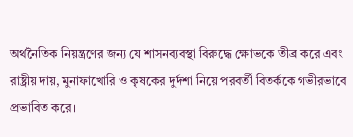অর্থনৈতিক নিয়ন্ত্রণের জন্য যে শাসনব্যবস্থা বিরুদ্ধে ক্ষোভকে তীব্র করে এবং রাষ্ট্রীয় দায়, মুনাফাখোরি ও কৃষকের দুর্দশা নিয়ে পরবর্তী বিতর্ককে গভীরভাবে প্রভাবিত করে।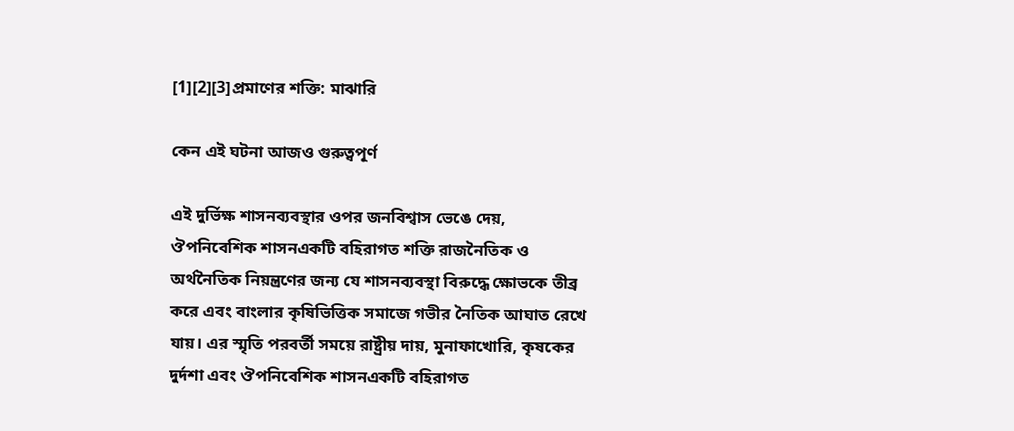[1][2][3]প্রমাণের শক্তি: মাঝারি

কেন এই ঘটনা আজও গুরুত্বপূর্ণ

এই দুর্ভিক্ষ শাসনব্যবস্থার ওপর জনবিশ্বাস ভেঙে দেয়, ঔপনিবেশিক শাসনএকটি বহিরাগত শক্তি রাজনৈতিক ও অর্থনৈতিক নিয়ন্ত্রণের জন্য যে শাসনব্যবস্থা বিরুদ্ধে ক্ষোভকে তীব্র করে এবং বাংলার কৃষিভিত্তিক সমাজে গভীর নৈতিক আঘাত রেখে যায়। এর স্মৃতি পরবর্তী সময়ে রাষ্ট্রীয় দায়, মুনাফাখোরি, কৃষকের দুর্দশা এবং ঔপনিবেশিক শাসনএকটি বহিরাগত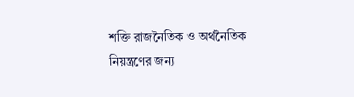শক্তি রাজনৈতিক ও অর্থনৈতিক নিয়ন্ত্রণের জন্য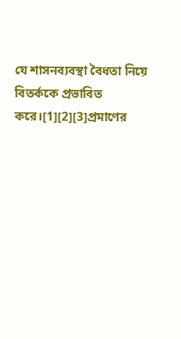যে শাসনব্যবস্থা বৈধতা নিয়ে বিতর্ককে প্রভাবিত করে।[1][2][3]প্রমাণের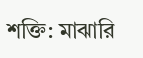শক্তি: মাঝারি